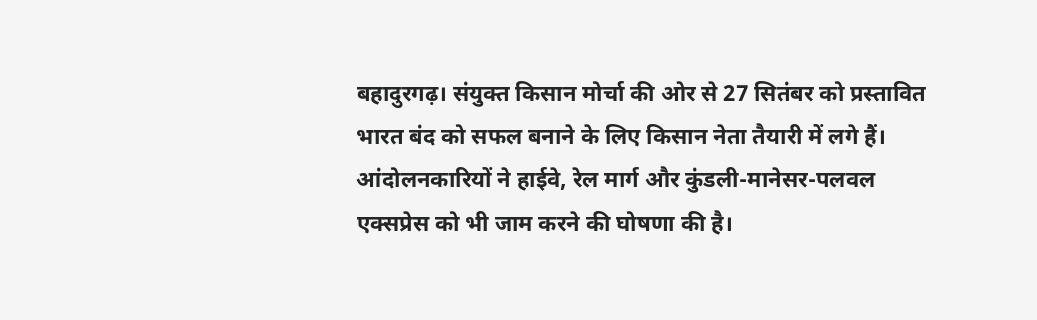बहादुरगढ़। संयुक्त किसान मोर्चा की ओर से 27 सितंबर को प्रस्तावित भारत बंद को सफल बनाने के लिए किसान नेता तैयारी में लगे हैं। आंदोलनकारियों ने हाईवे, रेल मार्ग और कुंडली-मानेसर-पलवल एक्सप्रेस को भी जाम करने की घोषणा की है।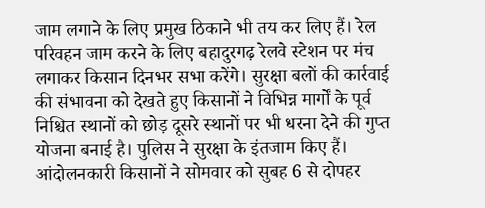जाम लगाने के लिए प्रमुख ठिकाने भी तय कर लिए हैं। रेल परिवहन जाम करने के लिए बहादुरगढ़ रेलवे स्टेशन पर मंच लगाकर किसान दिनभर सभा करेंगे। सुरक्षा बलों की कार्रवाई की संभावना को देखते हुए किसानों ने विभिन्न मार्गों के पूर्व निश्चित स्थानों को छोड़ दूसरे स्थानों पर भी धरना देने की गुप्त योजना बनाई है। पुलिस ने सुरक्षा के इंतजाम किए हैं।
आंदोलनकारी किसानों ने सोमवार को सुबह 6 से दोपहर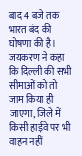बाद 4 बजे तक भारत बंद की घोषणा की है। जयकरण ने कहा कि दिल्ली की सभी सीमाओं को तो जाम किया ही जाएगा, जिले में किसी हाईवे पर भी वाहन नहीं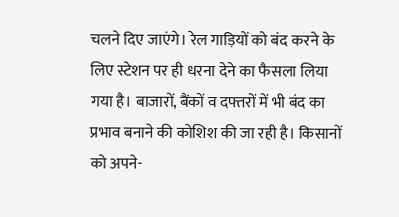चलने दिए जाएंगे। रेल गाड़ियों को बंद करने के लिए स्टेशन पर ही धरना देने का फैसला लिया गया है। बाजारों, बैंकों व दफ्तरों में भी बंद का प्रभाव बनाने की कोशिश की जा रही है। किसानों को अपने-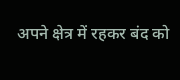अपने क्षेत्र में रहकर बंद को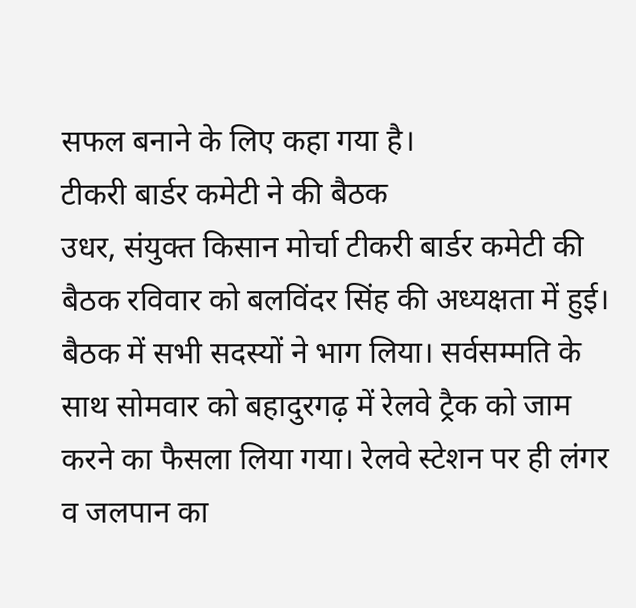सफल बनाने के लिए कहा गया है।
टीकरी बार्डर कमेटी ने की बैठक
उधर, संयुक्त किसान मोर्चा टीकरी बार्डर कमेटी की बैठक रविवार को बलविंदर सिंह की अध्यक्षता में हुई। बैठक में सभी सदस्यों ने भाग लिया। सर्वसम्मति के साथ सोमवार को बहादुरगढ़ में रेलवे ट्रैक को जाम करने का फैसला लिया गया। रेलवे स्टेशन पर ही लंगर व जलपान का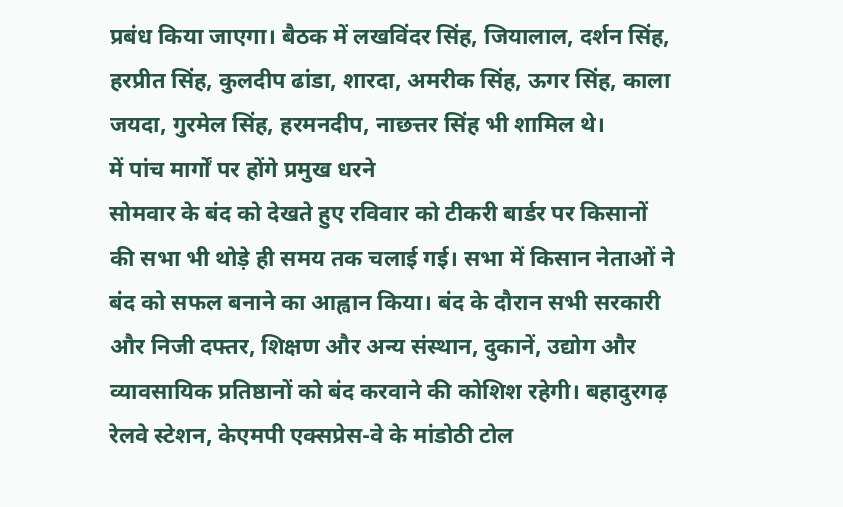प्रबंध किया जाएगा। बैठक में लखविंदर सिंह, जियालाल, दर्शन सिंह, हरप्रीत सिंह, कुलदीप ढांडा, शारदा, अमरीक सिंह, ऊगर सिंह, काला जयदा, गुरमेल सिंह, हरमनदीप, नाछत्तर सिंह भी शामिल थे।
में पांच मार्गों पर होंगे प्रमुख धरने
सोमवार के बंद को देखते हुए रविवार को टीकरी बार्डर पर किसानों की सभा भी थोड़े ही समय तक चलाई गई। सभा में किसान नेताओं ने बंद को सफल बनाने का आह्वान किया। बंद के दौरान सभी सरकारी और निजी दफ्तर, शिक्षण और अन्य संस्थान, दुकानें, उद्योग और व्यावसायिक प्रतिष्ठानों को बंद करवाने की कोशिश रहेगी। बहादुरगढ़ रेलवे स्टेशन, केएमपी एक्सप्रेस-वे के मांडोठी टोल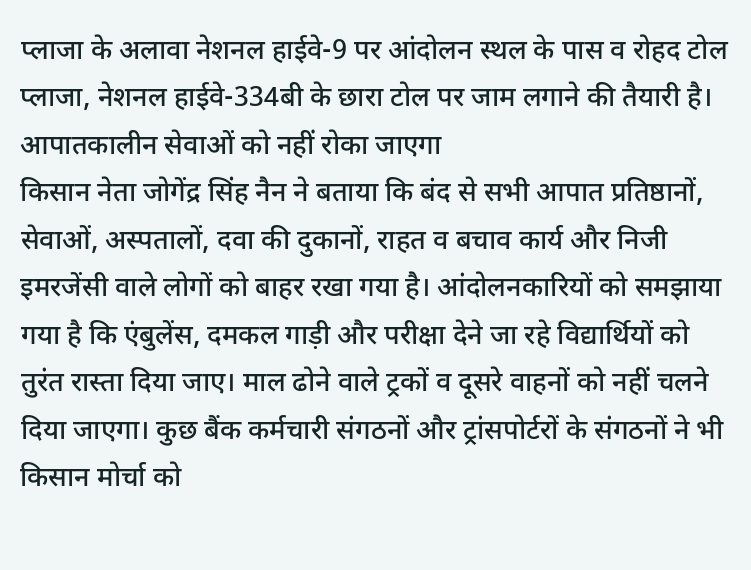प्लाजा के अलावा नेशनल हाईवे-9 पर आंदोलन स्थल के पास व रोहद टोल प्लाजा, नेशनल हाईवे-334बी के छारा टोल पर जाम लगाने की तैयारी है।
आपातकालीन सेवाओं को नहीं रोका जाएगा
किसान नेता जोगेंद्र सिंह नैन ने बताया कि बंद से सभी आपात प्रतिष्ठानों, सेवाओं, अस्पतालों, दवा की दुकानों, राहत व बचाव कार्य और निजी इमरजेंसी वाले लोगों को बाहर रखा गया है। आंदोलनकारियों को समझाया गया है कि एंबुलेंस, दमकल गाड़ी और परीक्षा देने जा रहे विद्यार्थियों को तुरंत रास्ता दिया जाए। माल ढोने वाले ट्रकों व दूसरे वाहनों को नहीं चलने दिया जाएगा। कुछ बैंक कर्मचारी संगठनों और ट्रांसपोर्टरों के संगठनों ने भी किसान मोर्चा को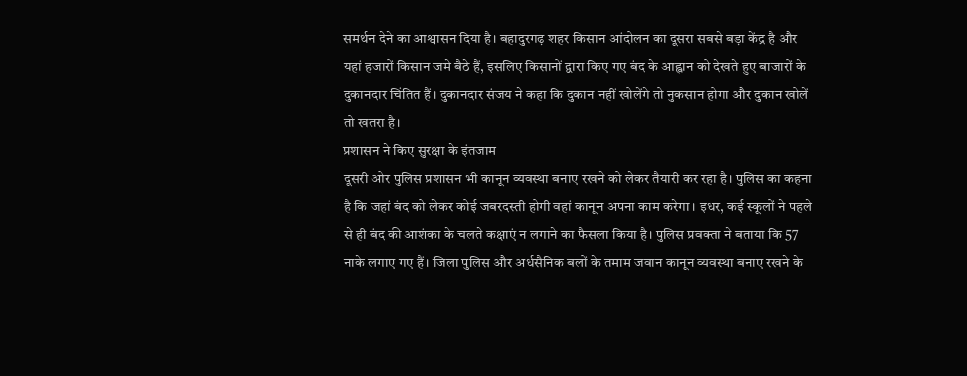समर्थन देने का आश्वासन दिया है। बहादुरगढ़ शहर किसान आंदोलन का दूसरा सबसे बड़ा केंद्र है और यहां हजारों किसान जमे बैठे हैं, इसलिए किसानों द्वारा किए गए बंद के आह्वान को देखते हुए बाजारों के दुकानदार चिंतित हैं। दुकानदार संजय ने कहा कि दुकान नहीं खोलेंगे तो नुकसान होगा और दुकान खोलें तो खतरा है।
प्रशासन ने किए सुरक्षा के इंतजाम
दूसरी ओर पुलिस प्रशासन भी कानून व्यवस्था बनाए रखने को लेकर तैयारी कर रहा है। पुलिस का कहना है कि जहां बंद को लेकर कोई जबरदस्ती होगी वहां कानून अपना काम करेगा। इधर, कई स्कूलों ने पहले से ही बंद की आशंका के चलते कक्षाएं न लगाने का फैसला किया है। पुलिस प्रवक्ता ने बताया कि 57 नाके लगाए गए हैं। जिला पुलिस और अर्धसैनिक बलों के तमाम जवान कानून व्यवस्था बनाए रखने के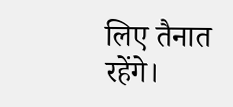लिए तैनात रहेंगे।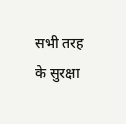सभी तरह के सुरक्षा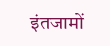इंतजामों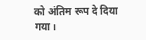को अंतिम रूप दे दिया गया।